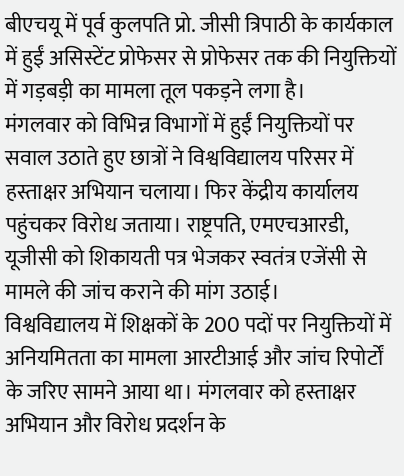बीएचयू में पूर्व कुलपति प्रो. जीसी त्रिपाठी के कार्यकाल में हुईं असिस्टेंट प्रोफेसर से प्रोफेसर तक की नियुक्तियों में गड़बड़ी का मामला तूल पकड़ने लगा है।
मंगलवार को विभिन्न विभागों में हुईं नियुक्तियों पर सवाल उठाते हुए छात्रों ने विश्वविद्यालय परिसर में हस्ताक्षर अभियान चलाया। फिर केंद्रीय कार्यालय पहुंचकर विरोध जताया। राष्ट्रपति, एमएचआरडी, यूजीसी को शिकायती पत्र भेजकर स्वतंत्र एजेंसी से मामले की जांच कराने की मांग उठाई।
विश्वविद्यालय में शिक्षकों के 200 पदों पर नियुक्तियों में अनियमितता का मामला आरटीआई और जांच रिपोर्टों के जरिए सामने आया था। मंगलवार को हस्ताक्षर अभियान और विरोध प्रदर्शन के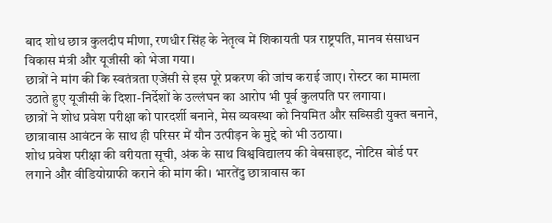बाद शोध छात्र कुलदीप मीणा, रणधीर सिंह के नेतृत्व में शिकायती पत्र राष्ट्रपति, मानव संसाधन विकास मंत्री और यूजीसी को भेजा गया।
छात्रों ने मांग की कि स्वतंत्रता एजेंसी से इस पूरे प्रकरण की जांच कराई जाए। रोस्टर का मामला उठाते हुए यूजीसी के दिशा-निर्देशों के उल्लंघन का आरोप भी पूर्व कुलपति पर लगाया।
छात्रों ने शोध प्रवेश परीक्षा को पारदर्शी बनाने, मेस व्यवस्था को नियमित और सब्सिडी युक्त बनाने, छात्रावास आवंटन के साथ ही परिसर में यौन उत्पीड़न के मुद्दे को भी उठाया।
शोध प्रवेश परीक्षा की वरीयता सूची, अंक के साथ विश्वविद्यालय की वेबसाइट, नोटिस बोर्ड पर लगाने और वीडियोग्राफी कराने की मांग की। भारतेंदु छात्रावास का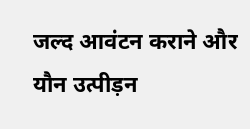जल्द आवंटन कराने और यौन उत्पीड़न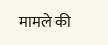मामले की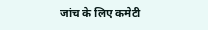जांच के लिए कमेटी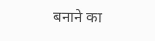बनाने का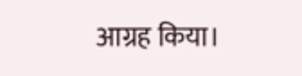आग्रह किया।